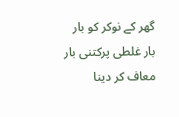گھر کے نوکر کو بار بار غلطی پرکتنی بار معاف کر دینا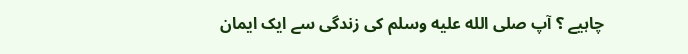چاہیے ؟ آپ صلى الله عليه وسلم کی زندگی سے ایک ایمان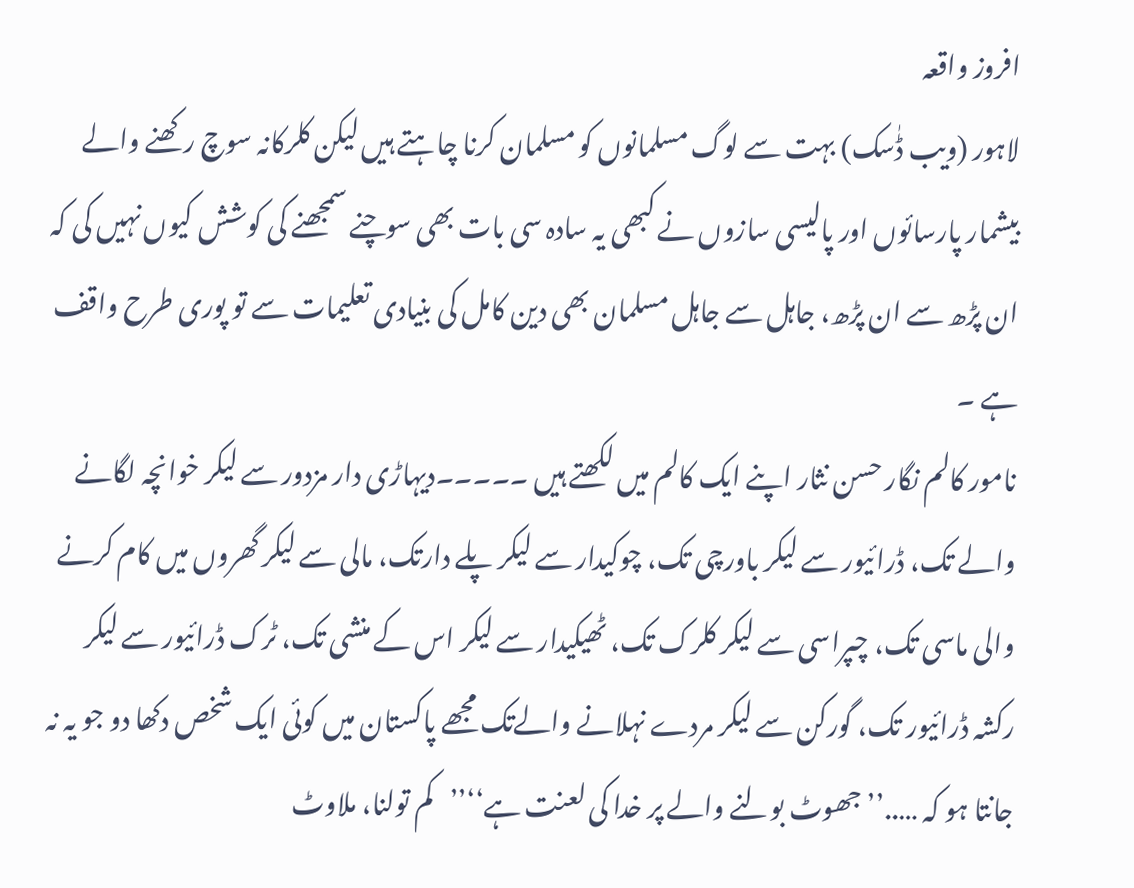افروز واقعہ
لاہور (ویب ڈٰسک) بہت سے لوگ مسلمانوں کو مسلمان کرنا چاہتے ہیں لیکن کلرکانہ سوچ رکھنے والے بیشمار پارسائوں اور پالیسی سازوں نے کبھی یہ سادہ سی بات بھی سوچنے سمجھنے کی کوشش کیوں نہیں کی کہ ان پڑھ سے ان پڑھ، جاہل سے جاہل مسلمان بھی دین کامل کی بنیادی تعلیمات سے تو پوری طرح واقف ہے ۔
نامور کالم نگار حسن نثار اپنے ایک کالم میں لکھتے ہیں ۔۔۔۔۔دیہاڑی دار مزدور سے لیکر خوانچہ لگانے والے تک، ڈرائیور سے لیکر باورچی تک، چوکیدار سے لیکر پلے دارتک، مالی سے لیکر گھروں میں کام کرنے والی ماسی تک، چپراسی سے لیکر کلرک تک، ٹھیکیدار سے لیکر اس کے منشی تک، ٹرک ڈرائیور سے لیکر رکشہ ڈرائیور تک، گورکن سے لیکر مردے نہلانے والےتک مجھے پاکستان میں کوئی ایک شخص دکھا دو جو یہ نہ جانتا ہو کہ …..’’جھوٹ بولنے والے پر خدا کی لعنت ہے‘‘’’کم تولنا، ملاوٹ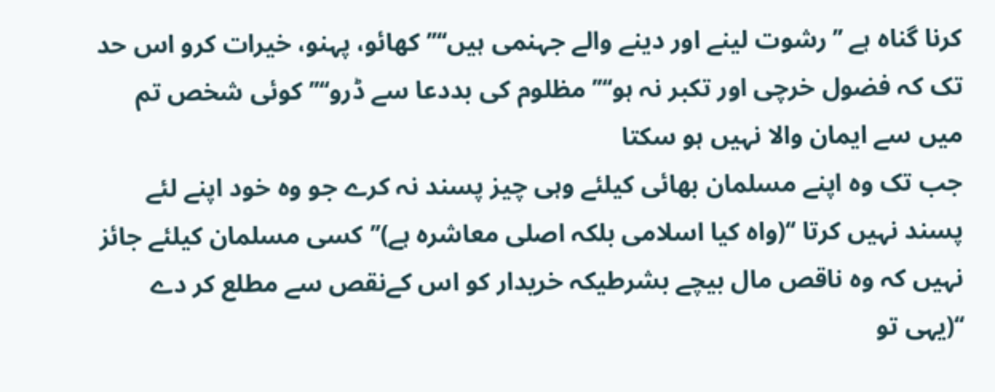کرنا گناہ ہے ’’رشوت لینے اور دینے والے جہنمی ہیں‘‘’’کھائو، پہنو، خیرات کرو اس حد تک کہ فضول خرچی اور تکبر نہ ہو‘‘’’مظلوم کی بددعا سے ڈرو‘‘’’کوئی شخص تم میں سے ایمان والا نہیں ہو سکتا
جب تک وہ اپنے مسلمان بھائی کیلئے وہی چیز پسند نہ کرے جو وہ خود اپنے لئے پسند نہیں کرتا ‘‘(واہ کیا اسلامی بلکہ اصلی معاشرہ ہے)’’کسی مسلمان کیلئے جائز نہیں کہ وہ ناقص مال بیچے بشرطیکہ خریدار کو اس کےنقص سے مطلع کر دے ‘‘(یہی تو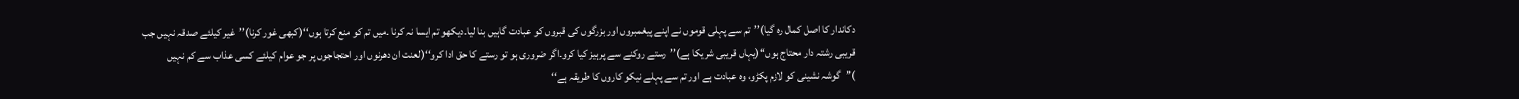دکاندار کا اصل کمال رہ گیا)’’تم سے پہلی قوموں نے اپنے پیغمبروں اور بزرگوں کی قبروں کو عبادت گاہیں بنا لیا۔دیکھو تم ایسا نہ کرنا ۔میں تم کو منع کرتا ہوں‘‘(کبھی غور کرنا)’’غیر کیلئے صدقہ نہیں جب قریبی رشتہ دار محتاج ہوں‘‘(یہاں قریبی شریکا ہے)’’رستے روکنے سے پرہیز کیا کرو۔اگر ضروری ہو تو رستے کا حق ادا کرو‘‘(لعنت ان دھرنوں اور احتجاجوں پر جو عوام کیلئے کسی عذاب سے کم نہیں )’’گوشہ نشینی کو لازم پکڑو، وہ عبادت ہے اور تم سے پہلے نیکو کاروں کا طریقہ ہے‘‘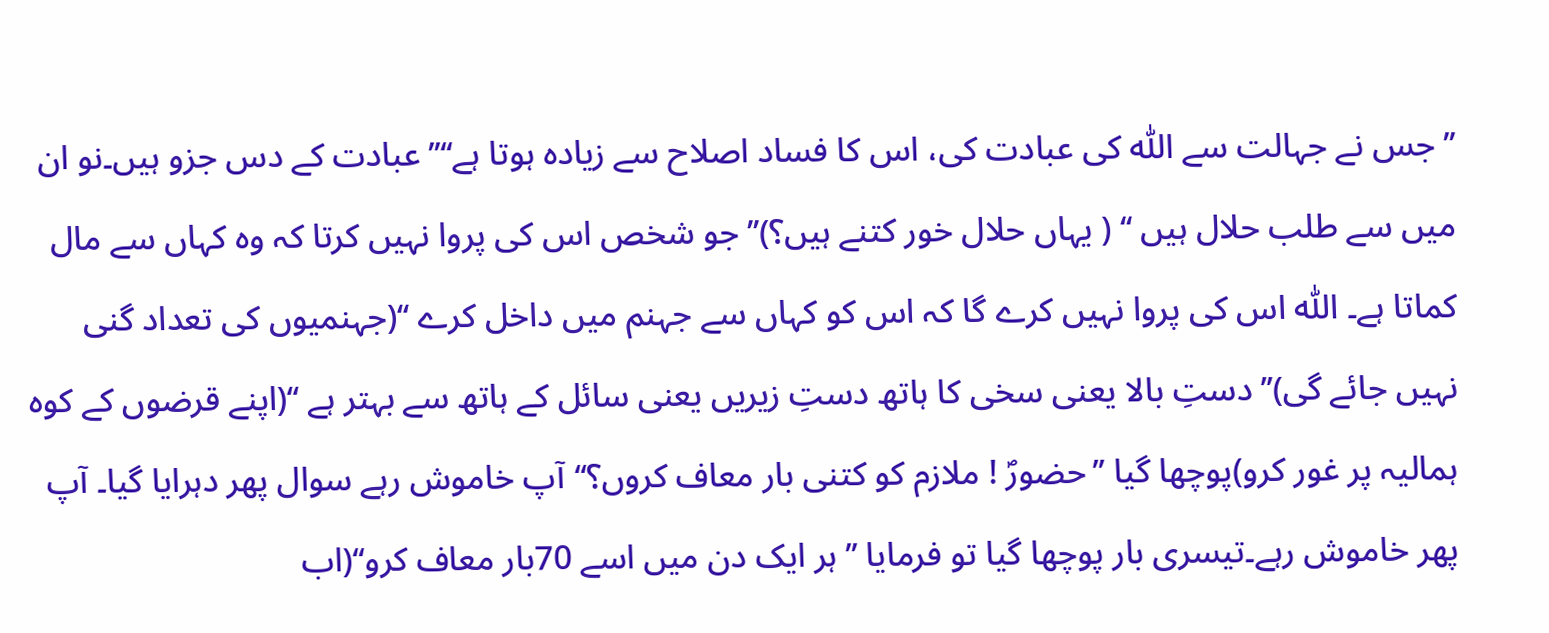’’جس نے جہالت سے اللّٰہ کی عبادت کی، اس کا فساد اصلاح سے زیادہ ہوتا ہے‘‘’’عبادت کے دس جزو ہیں۔نو ان میں سے طلب حلال ہیں ‘‘ ( یہاں حلال خور کتنے ہیں؟)’’جو شخص اس کی پروا نہیں کرتا کہ وہ کہاں سے مال کماتا ہے۔ اللّٰہ اس کی پروا نہیں کرے گا کہ اس کو کہاں سے جہنم میں داخل کرے ‘‘(جہنمیوں کی تعداد گنی نہیں جائے گی)’’دستِ بالا یعنی سخی کا ہاتھ دستِ زیریں یعنی سائل کے ہاتھ سے بہتر ہے ‘‘(اپنے قرضوں کے کوہ ہمالیہ پر غور کرو)پوچھا گیا ’’حضورؐ ! ملازم کو کتنی بار معاف کروں؟‘‘آپ خاموش رہے سوال پھر دہرایا گیا۔ آپ پھر خاموش رہے۔تیسری بار پوچھا گیا تو فرمایا ’’ہر ایک دن میں اسے 70بار معاف کرو‘‘(اب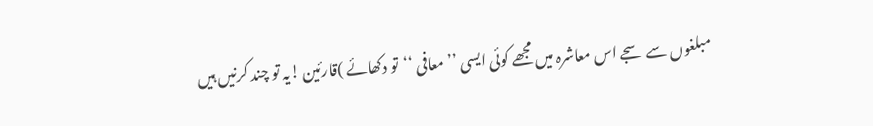مبلغوں سے سجے اس معاشرہ میں مجھے کوئی ایسی ’’معافی ‘‘تو دکھائے )قارئین !یہ تو چند کرنیں ہیں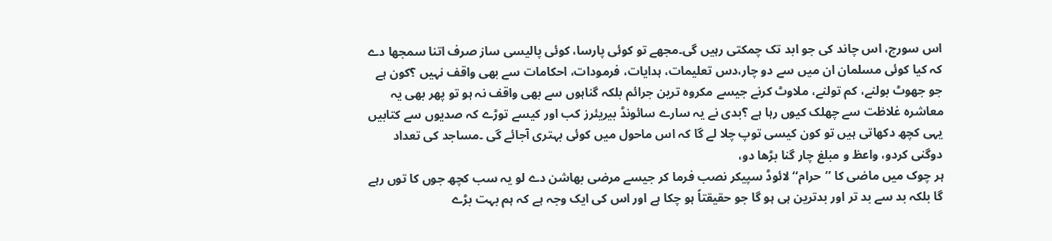اس سورج، اس چاند کی جو ابد تک چمکتی رہیں گی۔مجھے تو کوئی پارسا، کوئی پالیسی ساز صرف اتنا سمجھا دے کہ کیا کوئی مسلمان ان میں سے دو چار،دس تعلیمات، ہدایات، فرمودات، احکامات سے بھی واقف نہیں ؟کون ہے جو جھوٹ بولنے، کم تولنے، ملاوٹ کرنے جیسے مکروہ ترین جرائم بلکہ گناہوں سے بھی واقف نہ ہو تو پھر بھی یہ معاشرہ غلاظت سے چھلک کیوں رہا ہے ؟بدی نے یہ سارے سائونڈ بیریئرز کب اور کیسے توڑے کہ صدیوں سے کتابیں یہی کچھ دکھاتی ہیں تو کون کیسی توپ چلا لے گا کہ اس ماحول میں کوئی بہتری آجائے گی ۔مساجد کی تعداد دوگنی کردو، واعظ و مبلغ چار گنا بڑھا دو،
ہر چوک میں ماضی کا ’’حرام‘‘ لائوڈ سپیکر نصب فرما کر جیسے مرضی بھاشن دے لو یہ سب کچھ جوں کا توں رہے گا بلکہ بد سے بد تر اور بدترین ہی ہو گا جو حقیقتاً ہو چکا ہے اور اس کی ایک وجہ ہے کہ ہم بہت بڑے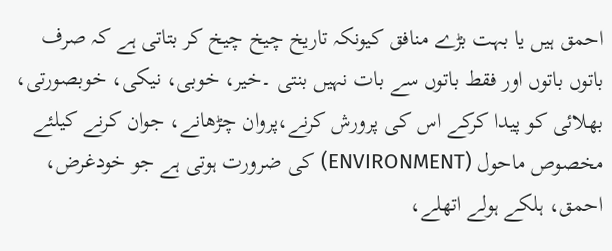احمق ہیں یا بہت بڑے منافق کیونکہ تاریخ چیخ چیخ کر بتاتی ہے کہ صرف باتوں باتوں اور فقط باتوں سے بات نہیں بنتی ۔خیر، خوبی، نیکی، خوبصورتی، بھلائی کو پیدا کرکے اس کی پرورش کرنے،پروان چڑھانے، جوان کرنے کیلئے مخصوص ماحول (ENVIRONMENT) کی ضرورت ہوتی ہے جو خودغرض، احمق، ہلکے ہولے اتھلے،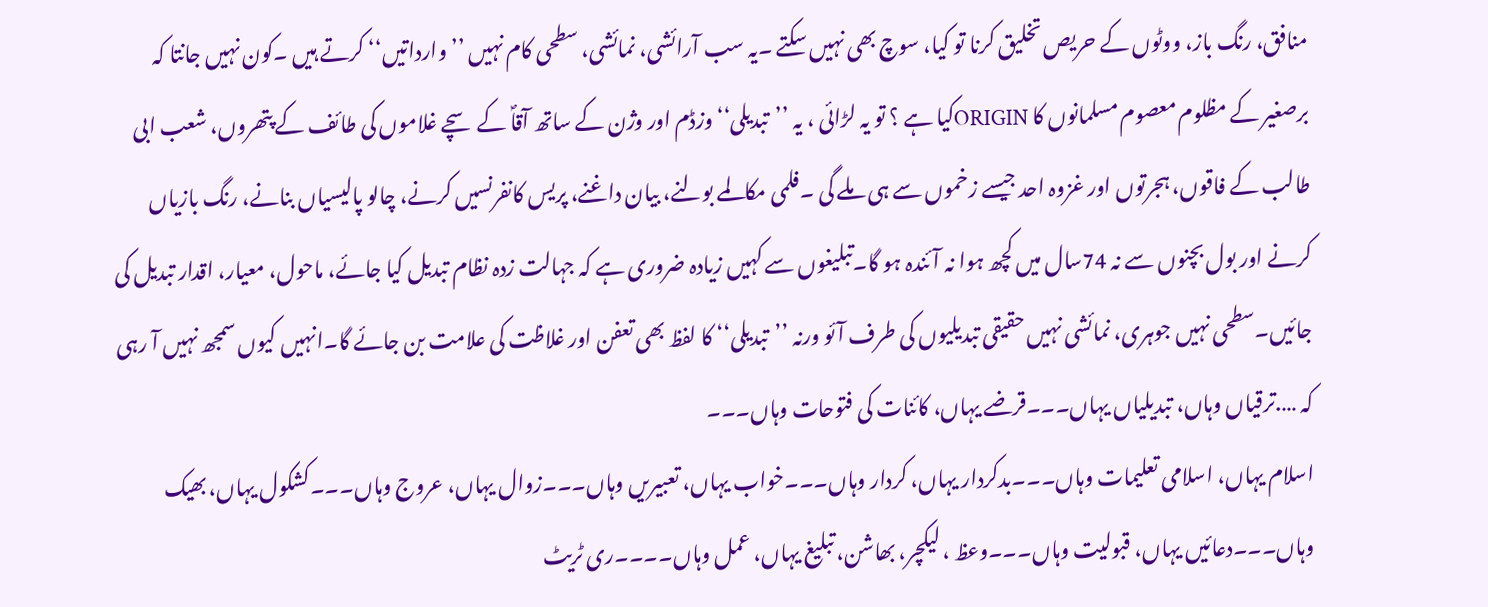منافق، رنگ باز، ووٹوں کے حریص تخلیق کرنا تو کیا، سوچ بھی نہیں سکتے ۔یہ سب آرائشی، نمائشی، سطحی کام نہیں ’’وارداتیں‘‘ کرتے ہیں ۔کون نہیں جانتا کہ برصغیر کے مظلوم معصوم مسلمانوں کا ORIGINکیا ہے ؟ تو یہ لڑائی ، یہ ’’تبدیلی‘‘ وزڈم اور وژن کے ساتھ آقاؐ کے سچے غلاموں کی طائف کے پتھروں، شعب ابی طالب کے فاقوں، ہجرتوں اور غزوہ احد جیسے زخموں سے ہی ملے گی ۔فلمی مکالمے بولنے، بیان داغنے، پریس کانفرنسیں کرنے، چالو پالیسیاں بنانے، رنگ بازیاں کرنے اور بول بچنوں سے نہ 74سال میں کچھ ہوا نہ آئندہ ہو گا۔تبلیغوں سے کہیں زیادہ ضروری ہے کہ جہالت زدہ نظام تبدیل کیا جائے، ماحول، معیار، اقدار تبدیل کی جائیں۔سطحی نہیں جوہری، نمائشی نہیں حقیقی تبدیلیوں کی طرف آئو ورنہ ’’تبدیلی‘‘ کا لفظ بھی تعفن اور غلاظت کی علامت بن جائے گا۔انہیں کیوں سمجھ نہیں آ رہی کہ ….ترقیاں وہاں، تبدیلیاں یہاں۔۔۔قرضے یہاں، کائنات کی فتوحات وہاں۔۔۔
اسلام یہاں، اسلامی تعلیمات وہاں۔۔۔بدکردار یہاں، کردار وہاں۔۔۔خواب یہاں، تعبیریں وہاں۔۔۔زوال یہاں، عروج وہاں۔۔۔کشکول یہاں، بھیک وہاں۔۔۔دعائیں یہاں، قبولیت وہاں۔۔۔وعظ ، لیکچر، بھاشن، تبلیغ یہاں، عمل وہاں۔۔۔۔ری ٹریٹ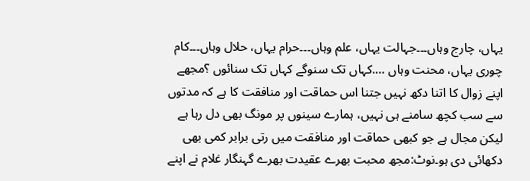یہاں، چارج وہاں۔۔۔جہالت یہاں، علم وہاں۔۔۔حرام یہاں، حلال وہاں۔۔۔کام چوری یہاں، محنت وہاں ….کہاں تک سنوگے کہاں تک سنائوں ؟مجھے اپنے زوال کا اتنا دکھ نہیں جتنا اس حماقت اور منافقت کا ہے کہ مدتوں سے سب کچھ سامنے ہی نہیں، ہمارے سینوں پر مونگ بھی دل رہا ہے لیکن مجال ہے جو کبھی حماقت اور منافقت میں رتی برابر کمی بھی دکھائی دی ہو۔نوٹ:مجھ محبت بھرے عقیدت بھرے گہنگار غلام نے اپنے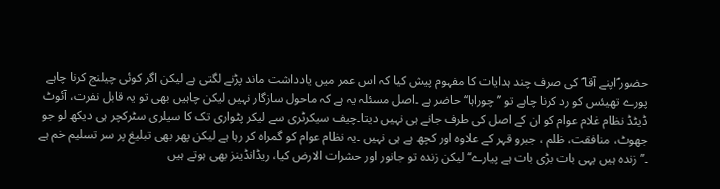حضور ؐاپنے آقا ؐ کی صرف چند ہدایات کا مفہوم پیش کیا کہ اس عمر میں یادداشت ماند پڑنے لگتی ہے لیکن اگر کوئی چیلنج کرنا چاہے پورے تھیئس کو رد کرنا چاہے تو ’’چوراہا‘‘ حاضر ہے ۔اصل مسئلہ یہ ہے کہ ماحول سازگار نہیں لیکن چاہیں بھی تو یہ قابل نفرت، آئوٹ ڈیٹڈ نظام غلام عوام کو ان کے اصل کی طرف جانے ہی نہیں دیتا۔چیف سیکرٹری سے لیکر پٹواری تک کا سیلری سٹرکچر ہی دیکھ لو جو جھوٹ، منافقت، ظلم ، جبرو قہر کے علاوہ اور کچھ ہے ہی نہیں ۔یہ نظام عوام کو گمراہ کر رہا ہے لیکن پھر بھی تبلیغ پر سر تسلیم خم ہے ۔’’زندہ ہیں یہی بات بڑی بات ہے پیارے‘‘لیکن زندہ تو جانور اور حشرات الارض کیا، ریڈانڈینز بھی ہوتے ہیں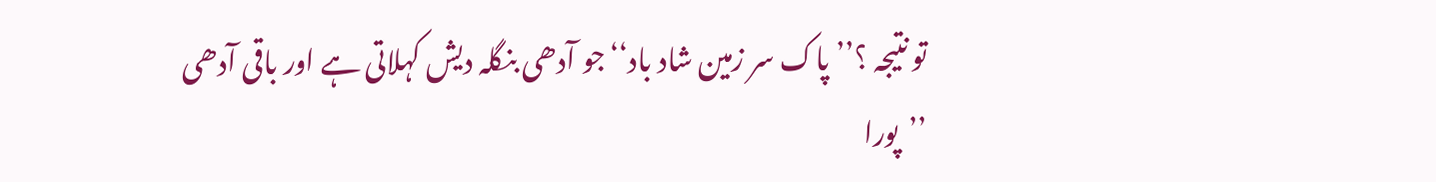تو نتیجہ ؟’’پاک سر زمین شاد باد‘‘جو آدھی بنگلہ دیش کہلاتی ہے اور باقی آدھی ’’پورا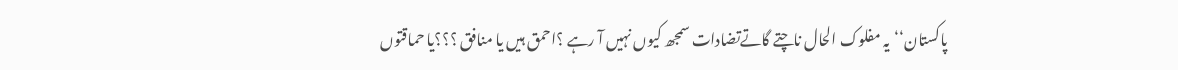پاکستان‘‘یہ مفلوک الحال ناچتے گاتےتضادات سمجھ کیوں نہیں آ رہے ؟احمق ہیں یا منافق ؟؟؟یا حماقتوں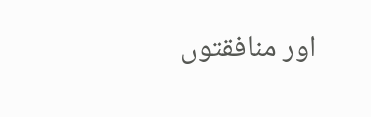اور منافقتوں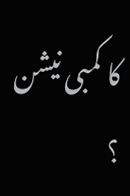کا کمبی نیشن ؟